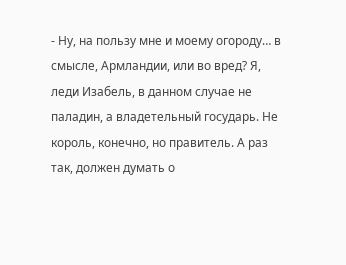- Ну, на пользу мне и моему огороду… в смысле, Армландии, или во вред? Я, леди Изабель, в данном случае не паладин, а владетельный государь. Не король, конечно, но правитель. А раз так, должен думать о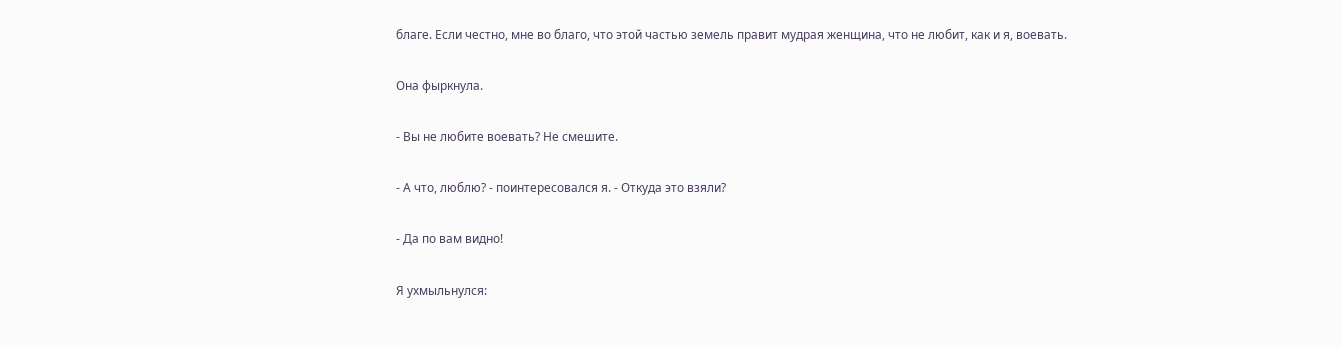благе. Если честно, мне во благо, что этой частью земель правит мудрая женщина, что не любит, как и я, воевать.

Она фыркнула.

- Вы не любите воевать? Не смешите.

- А что, люблю? - поинтересовался я. - Откуда это взяли?

- Да по вам видно!

Я ухмыльнулся: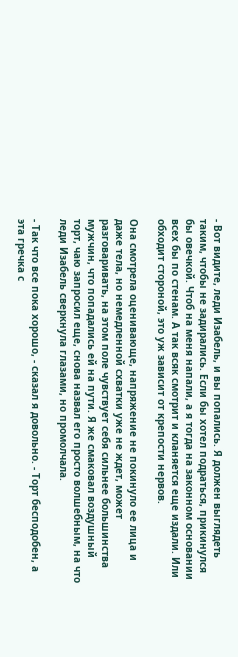- Вот видите, леди Изабель, и вы попались. Я должен выглядеть таким, чтобы не задирались. Если бы хотел подраться, прикинулся бы овечкой. Чтоб на меня напали, а я тогда на законном основании всех бы по стенам. А так всяк смотрит и кланяется еще издали. Или обходит стороной, это уж зависит от крепости нервов.

Она смотрела оценивающе, напряжение не покинуло ее лица и даже тела, но немедленной схватки уже не ждет, может разговаривать, на этом поле чувствует себя сильнее большинства мужчин, что попадались ей на пути. Я же смаковал воздушный торт, чаю запросил еще, снова назвал его просто волшебным, на что леди Изабель сверкнула глазами, но промолчала.

- Так что все пока хорошо, - сказал я довольно. - Торт бесподобен, а эта гречка с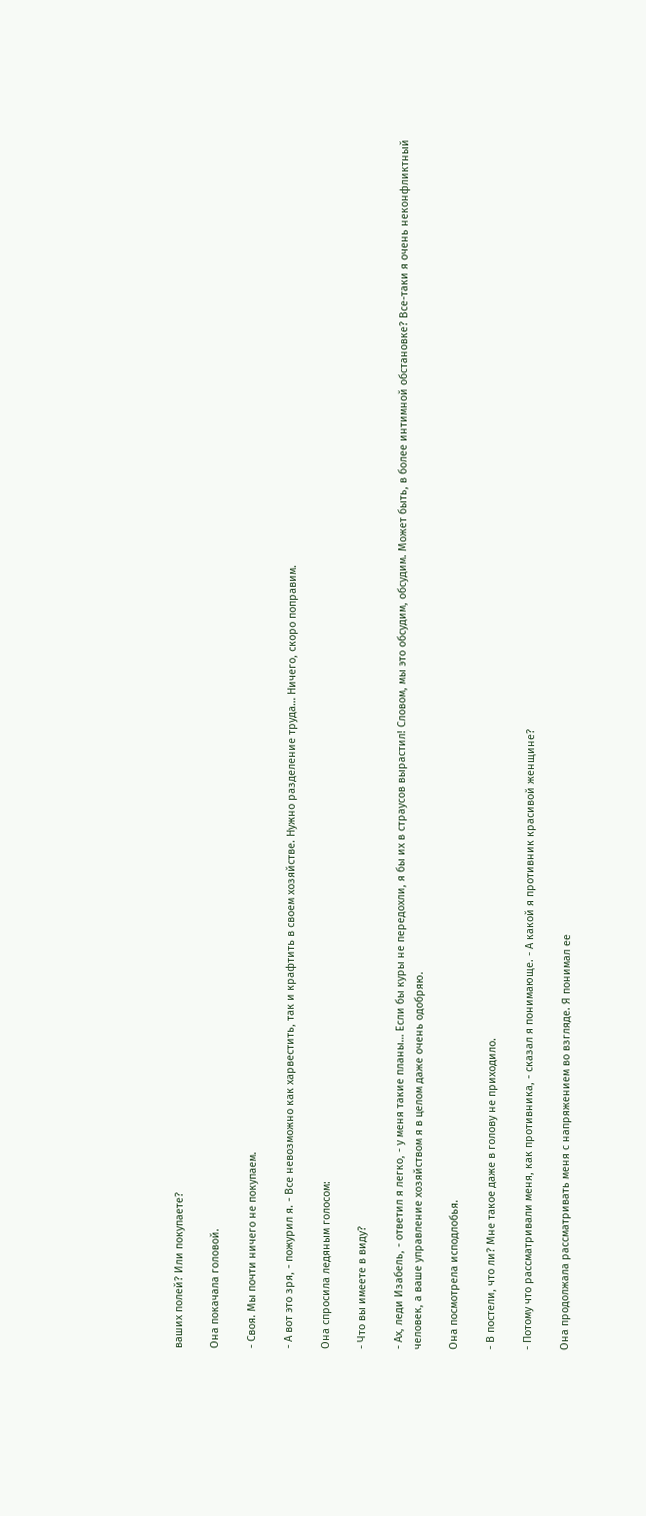ваших полей? Или покупаете?

Она покачала головой.

- Своя. Мы почти ничего не покупаем.

- А вот это зря, - пожурил я. - Все невозможно как харвестить, так и крафтить в своем хозяйстве. Нужно разделение труда… Ничего, скоро поправим.

Она спросила ледяным голосом:

- Что вы имеете в виду?

- Ах, леди Изабель, - ответил я легко, - у меня такие планы… Если бы куры не передохли, я бы их в страусов вырастил! Словом, мы это обсудим, обсудим. Может быть, в более интимной обстановке? Все-таки я очень неконфликтный человек, а ваше управление хозяйством я в целом даже очень одобряю.

Она посмотрела исподлобья.

- В постели, что ли? Мне такое даже в голову не приходило.

- Потому что рассматривали меня, как противника, - сказал я понимающе. - А какой я противник красивой женщине?

Она продолжала рассматривать меня с напряжением во взгляде. Я понимал ее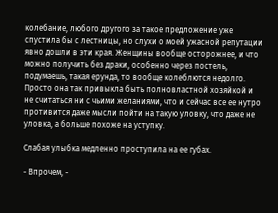колебание, любого другого за такое предложение уже спустила бы с лестницы, но слухи о моей ужасной репутации явно дошли в эти края. Женщины вообще осторожнее, и что можно получить без драки, особенно через постель, подумаешь, такая ерунда, то вообще колеблются недолго. Просто она так привыкла быть полновластной хозяйкой и не считаться ни с чьими желаниями, что и сейчас все ее нутро противится даже мысли пойти на такую уловку, что даже не уловка, а больше похоже на уступку.

Слабая улыбка медленно проступила на ее губах.

- Впрочем, -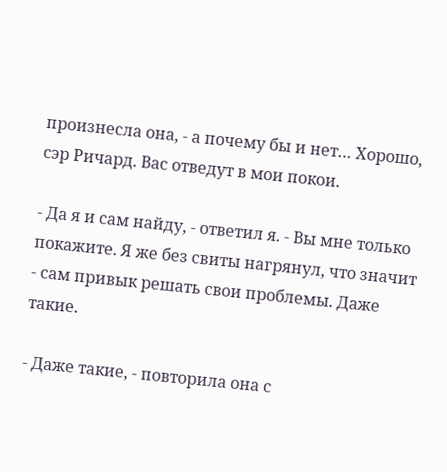произнесла она, - а почему бы и нет… Хорошо, сэр Ричард. Вас отведут в мои покои.

- Да я и сам найду, - ответил я. - Вы мне только покажите. Я же без свиты нагрянул, что значит - сам привык решать свои проблемы. Даже такие.

- Даже такие, - повторила она с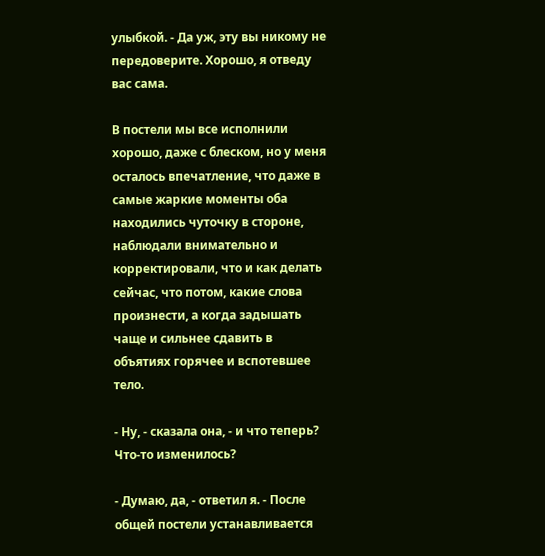улыбкой. - Да уж, эту вы никому не передоверите. Хорошо, я отведу вас сама.

В постели мы все исполнили хорошо, даже с блеском, но у меня осталось впечатление, что даже в самые жаркие моменты оба находились чуточку в стороне, наблюдали внимательно и корректировали, что и как делать сейчас, что потом, какие слова произнести, а когда задышать чаще и сильнее сдавить в объятиях горячее и вспотевшее тело.

- Ну, - сказала она, - и что теперь? Что-то изменилось?

- Думаю, да, - ответил я. - После общей постели устанавливается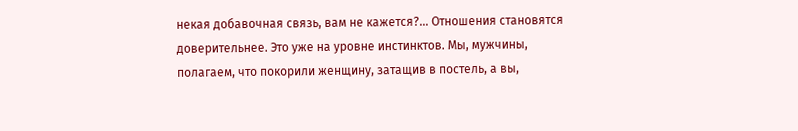некая добавочная связь, вам не кажется?… Отношения становятся доверительнее. Это уже на уровне инстинктов. Мы, мужчины, полагаем, что покорили женщину, затащив в постель, а вы,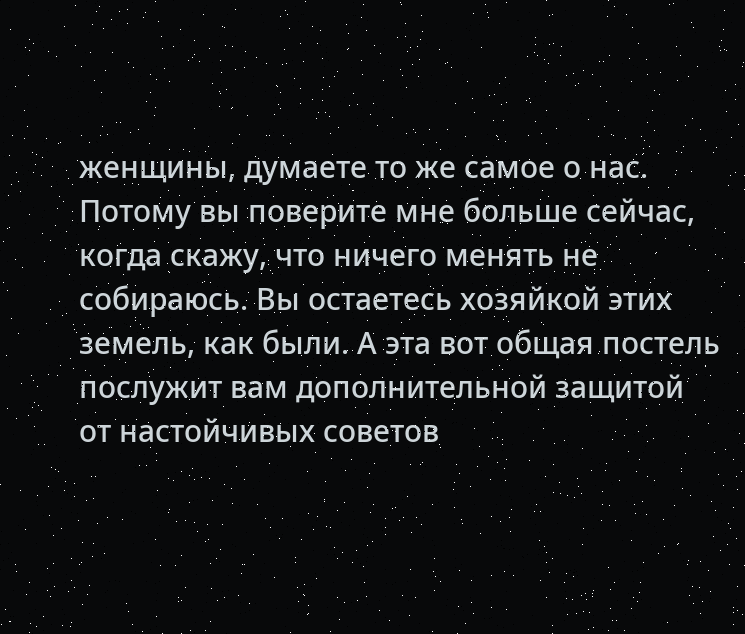женщины, думаете то же самое о нас. Потому вы поверите мне больше сейчас, когда скажу, что ничего менять не собираюсь. Вы остаетесь хозяйкой этих земель, как были. А эта вот общая постель послужит вам дополнительной защитой от настойчивых советов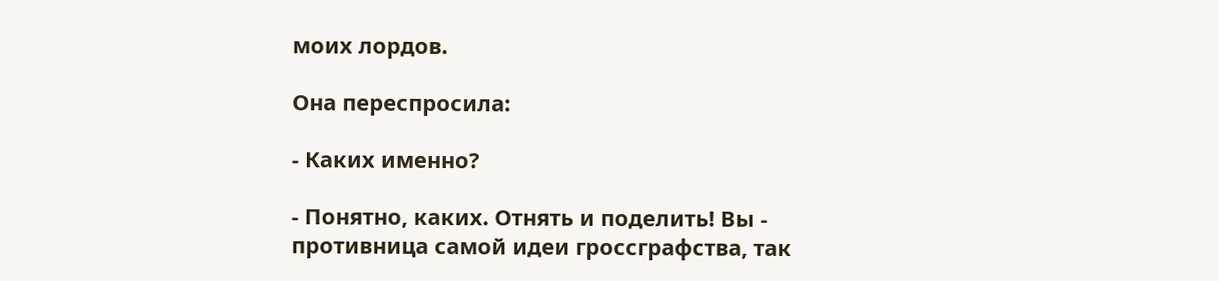моих лордов.

Она переспросила:

- Каких именно?

- Понятно, каких. Отнять и поделить! Вы - противница самой идеи гроссграфства, так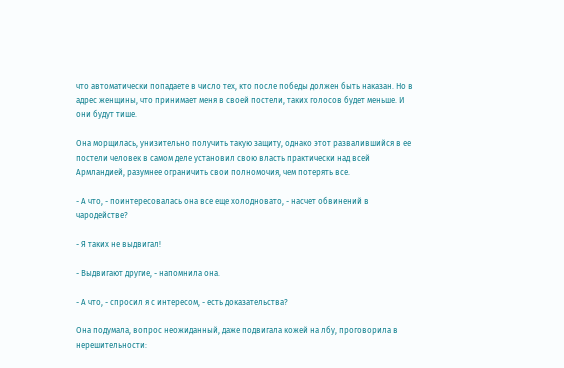что автоматически попадаете в число тех, кто после победы должен быть наказан. Но в адрес женщины, что принимает меня в своей постели, таких голосов будет меньше. И они будут тише.

Она морщилась, унизительно получить такую защиту, однако этот развалившийся в ее постели человек в самом деле установил свою власть практически над всей Армландией, разумнее ограничить свои полномочия, чем потерять все.

- А что, - поинтересовалась она все еще холодновато, - насчет обвинений в чародействе?

- Я таких не выдвигал!

- Выдвигают другие, - напомнила она.

- А что, - спросил я с интересом, - есть доказательства?

Она подумала, вопрос неожиданный, даже подвигала кожей на лбу, проговорила в нерешительности: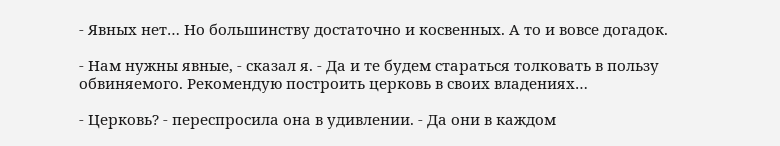- Явных нет… Но большинству достаточно и косвенных. А то и вовсе догадок.

- Нам нужны явные, - сказал я. - Да и те будем стараться толковать в пользу обвиняемого. Рекомендую построить церковь в своих владениях…

- Церковь? - переспросила она в удивлении. - Да они в каждом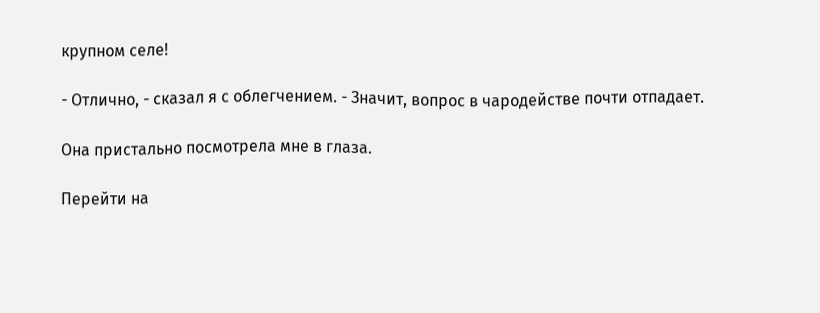крупном селе!

- Отлично, - сказал я с облегчением. - Значит, вопрос в чародействе почти отпадает.

Она пристально посмотрела мне в глаза.

Перейти на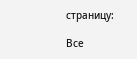страницу:

Все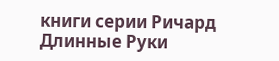книги серии Ричард Длинные Руки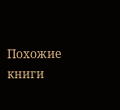Похожие книги